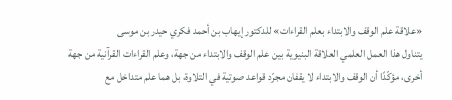«علاقة علم الوقف والابتداء بعلم القراءات» للدكتور إيهاب بن أحمد فكري حيدر بن موسى
يتناول هذا العمل العلمي العلاقة البنيوية بين علم الوقف والابتداء من جهة، وعلم القراءات القرآنية من جهة أخرى، مؤكّدًا أن الوقف والابتداء لا يقفان مجرّد قواعد صوتية في التلاوة، بل هما علم متداخل مع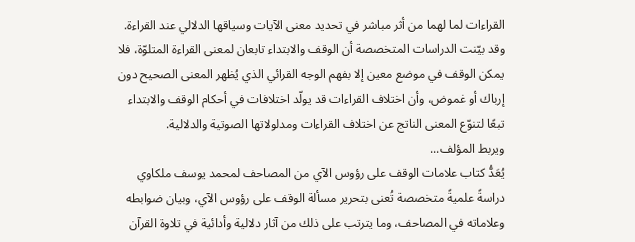القراءات لما لهما من أثر مباشر في تحديد معنى الآيات وسياقها الدلالي عند القراءة. وقد بيّنت الدراسات المتخصصة أن الوقف والابتداء تابعان لمعنى القراءة المتلوّة، فلا يمكن الوقف في موضع معين إلا بفهم الوجه القرائي الذي يُظهر المعنى الصحيح دون إرباك أو غموض، وأن اختلاف القراءات قد يولّد اختلافات في أحكام الوقف والابتداء تبعًا لتنوّع المعنى الناتج عن اختلاف القراءات ومدلولاتها الصوتية والدلالية.
ويربط المؤلف...
يُعَدُّ كتاب علامات الوقف على رؤوس الآي من المصاحف لمحمد يوسف ملكاوي دراسةً علميةً متخصصة تُعنى بتحرير مسألة الوقف على رؤوس الآي، وبيان ضوابطه وعلاماته في المصاحف، وما يترتب على ذلك من آثار دلالية وأدائية في تلاوة القرآن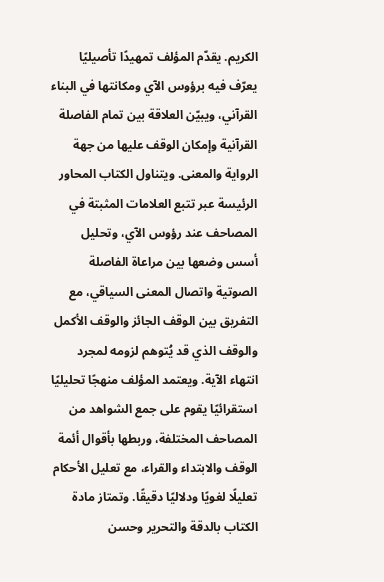الكريم. يقدّم المؤلف تمهيدًا تأصيليًا يعرّف فيه برؤوس الآي ومكانتها في البناء القرآني، ويبيّن العلاقة بين تمام الفاصلة القرآنية وإمكان الوقف عليها من جهة الرواية والمعنى. ويتناول الكتاب المحاور الرئيسة عبر تتبع العلامات المثبتة في المصاحف عند رؤوس الآي، وتحليل أسس وضعها بين مراعاة الفاصلة الصوتية واتصال المعنى السياقي، مع التفريق بين الوقف الجائز والوقف الأكمل والوقف الذي قد يُتوهم لزومه لمجرد انتهاء الآية. ويعتمد المؤلف منهجًا تحليليًا استقرائيًا يقوم على جمع الشواهد من المصاحف المختلفة، وربطها بأقوال أئمة الوقف والابتداء والقراء، مع تعليل الأحكام تعليلًا لغويًا ودلاليًا دقيقًا. وتمتاز مادة الكتاب بالدقة والتحرير وحسن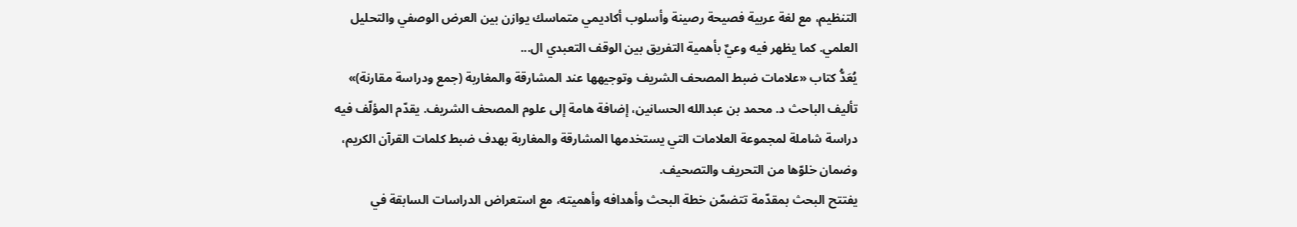التنظيم، مع لغة عربية فصيحة رصينة وأسلوب أكاديمي متماسك يوازن بين العرض الوصفي والتحليل العلمي. كما يظهر فيه وعيٌ بأهمية التفريق بين الوقف التعبدي ال...
يُعَدُّ كتاب «علامات ضبط المصحف الشريف وتوجيهها عند المشارقة والمغاربة (جمع ودراسة مقارنة)» تأليف الباحث د. محمد بن عبدالله الحسانين، إضافة هامة إلى علوم المصحف الشريف. يقدّم المؤلّف فيه دراسة شاملة لمجموعة العلامات التي يستخدمها المشارقة والمغاربة بهدف ضبط كلمات القرآن الكريم، وضمان خلوّها من التحريف والتصحيف.
يفتتح البحث بمقدّمة تتضمّن خطة البحث وأهدافه وأهميته، مع استعراض الدراسات السابقة في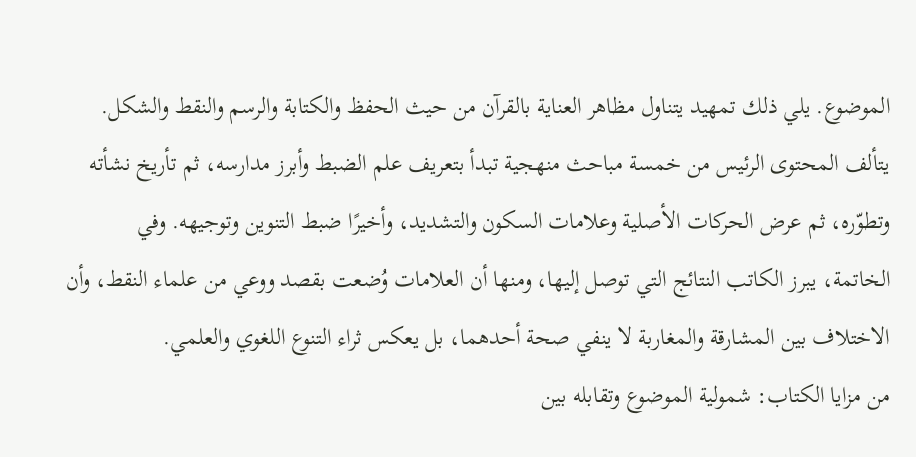الموضوع. يلي ذلك تمهيد يتناول مظاهر العناية بالقرآن من حيث الحفظ والكتابة والرسم والنقط والشكل.
يتألف المحتوى الرئيس من خمسة مباحث منهجية تبدأ بتعريف علم الضبط وأبرز مدارسه، ثم تأريخ نشأته وتطوّره، ثم عرض الحركات الأصلية وعلامات السكون والتشديد، وأخيرًا ضبط التنوين وتوجيهه. وفي الخاتمة، يبرز الكاتب النتائج التي توصل إليها، ومنها أن العلامات وُضعت بقصد ووعي من علماء النقط، وأن الاختلاف بين المشارقة والمغاربة لا ينفي صحة أحدهما، بل يعكس ثراء التنوع اللغوي والعلمي.
من مزايا الكتاب: شمولية الموضوع وتقابله بين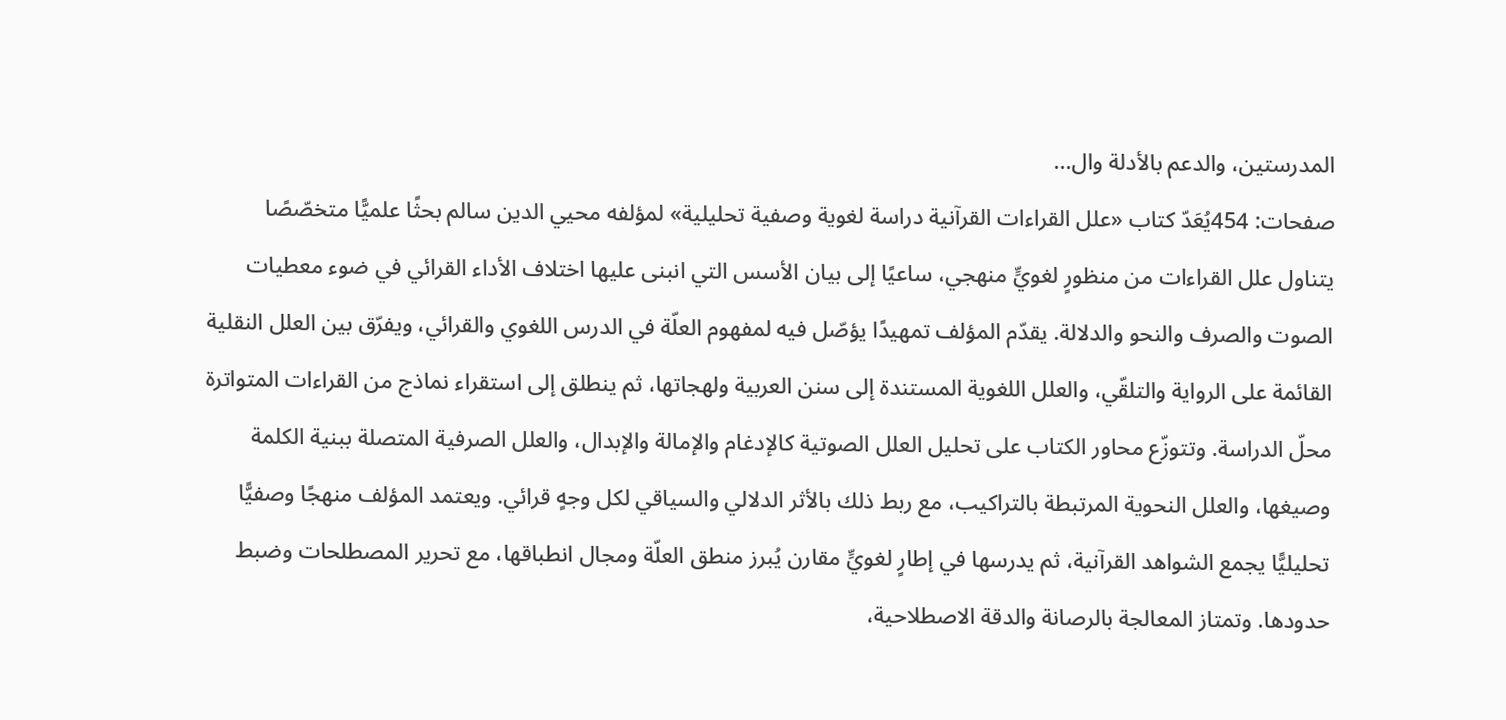المدرستين، والدعم بالأدلة وال...
صفحات: 454يُعَدّ كتاب «علل القراءات القرآنية دراسة لغوية وصفية تحليلية» لمؤلفه محيي الدين سالم بحثًا علميًّا متخصّصًا يتناول علل القراءات من منظورٍ لغويٍّ منهجي، ساعيًا إلى بيان الأسس التي انبنى عليها اختلاف الأداء القرائي في ضوء معطيات الصوت والصرف والنحو والدلالة. يقدّم المؤلف تمهيدًا يؤصّل فيه لمفهوم العلّة في الدرس اللغوي والقرائي، ويفرّق بين العلل النقلية القائمة على الرواية والتلقّي، والعلل اللغوية المستندة إلى سنن العربية ولهجاتها، ثم ينطلق إلى استقراء نماذج من القراءات المتواترة محلّ الدراسة. وتتوزّع محاور الكتاب على تحليل العلل الصوتية كالإدغام والإمالة والإبدال، والعلل الصرفية المتصلة ببنية الكلمة وصيغها، والعلل النحوية المرتبطة بالتراكيب، مع ربط ذلك بالأثر الدلالي والسياقي لكل وجهٍ قرائي. ويعتمد المؤلف منهجًا وصفيًّا تحليليًّا يجمع الشواهد القرآنية، ثم يدرسها في إطارٍ لغويٍّ مقارن يُبرز منطق العلّة ومجال انطباقها، مع تحرير المصطلحات وضبط حدودها. وتمتاز المعالجة بالرصانة والدقة الاصطلاحية،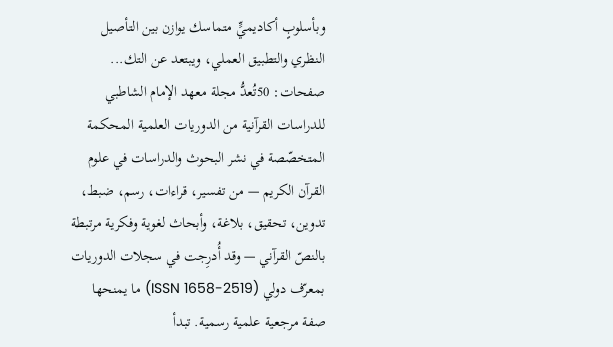وبأسلوبٍ أكاديميٍّ متماسك يوازن بين التأصيل النظري والتطبيق العملي، ويبتعد عن التك...
صفحات: 50تُعدُّ مجلة معهد الإمام الشاطبي للدراسات القرآنية من الدوريات العلمية المحكمة المتخصّصة في نشر البحوث والدراسات في علوم القرآن الكريم — من تفسير، قراءات، رسم، ضبط، تدوين، تحقيق، بلاغة، وأبحاث لغوية وفكرية مرتبطة بالنصّ القرآني — وقد أُدرِجت في سجلات الدوريات بمعرّف دولي (ISSN 1658-2519) ما يمنحها صفة مرجعية علمية رسمية. تبدأ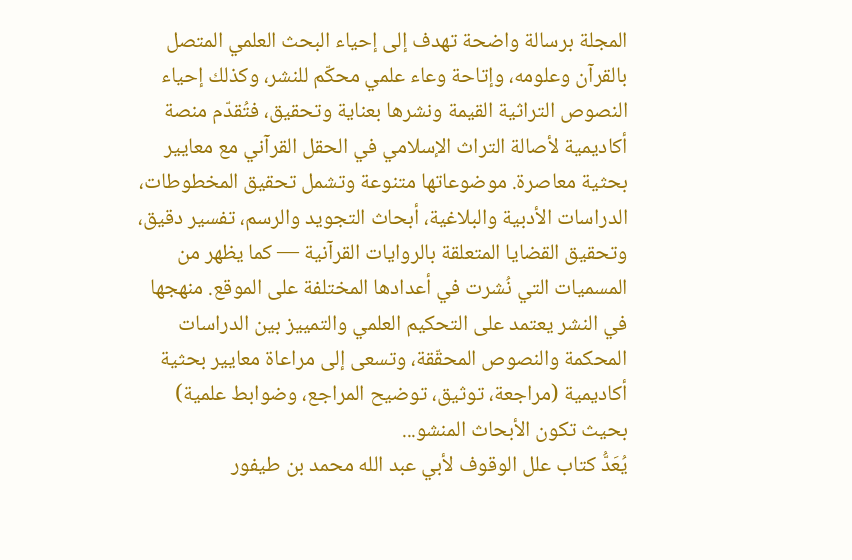المجلة برسالة واضحة تهدف إلى إحياء البحث العلمي المتصل بالقرآن وعلومه، وإتاحة وعاء علمي محكّم للنشر، وكذلك إحياء النصوص التراثية القيمة ونشرها بعناية وتحقيق، فتُقدّم منصة أكاديمية لأصالة التراث الإسلامي في الحقل القرآني مع معايير بحثية معاصرة. موضوعاتها متنوعة وتشمل تحقيق المخطوطات، الدراسات الأدبية والبلاغية، أبحاث التجويد والرسم، تفسير دقيق، وتحقيق القضايا المتعلقة بالروايات القرآنية — كما يظهر من المسميات التي نُشرت في أعدادها المختلفة على الموقع. منهجها في النشر يعتمد على التحكيم العلمي والتمييز بين الدراسات المحكمة والنصوص المحقّقة، وتسعى إلى مراعاة معايير بحثية أكاديمية (مراجعة، توثيق، توضيح المراجع، وضوابط علمية) بحيث تكون الأبحاث المنشو...
يُعَدُّ كتاب علل الوقوف لأبي عبد الله محمد بن طيفور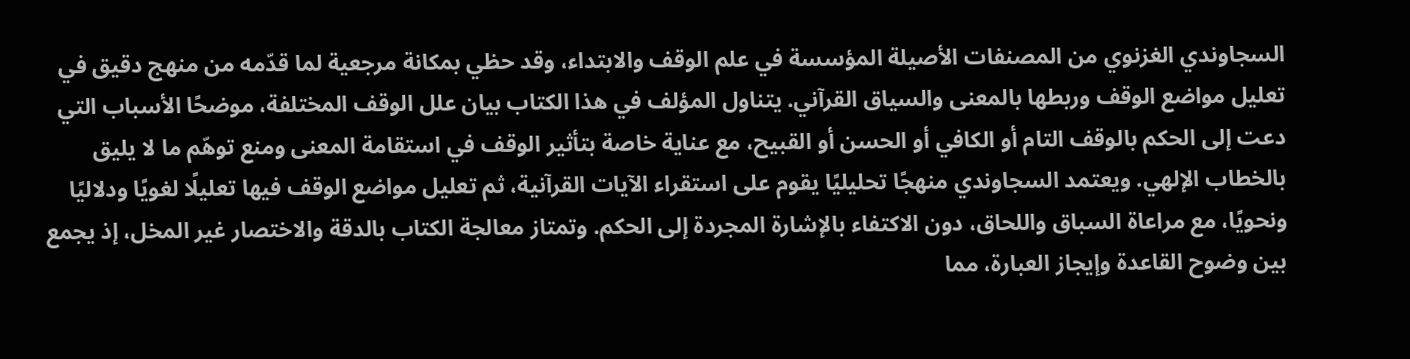السجاوندي الغزنوي من المصنفات الأصيلة المؤسسة في علم الوقف والابتداء، وقد حظي بمكانة مرجعية لما قدّمه من منهج دقيق في تعليل مواضع الوقف وربطها بالمعنى والسياق القرآني. يتناول المؤلف في هذا الكتاب بيان علل الوقف المختلفة، موضحًا الأسباب التي دعت إلى الحكم بالوقف التام أو الكافي أو الحسن أو القبيح، مع عناية خاصة بتأثير الوقف في استقامة المعنى ومنع توهّم ما لا يليق بالخطاب الإلهي. ويعتمد السجاوندي منهجًا تحليليًا يقوم على استقراء الآيات القرآنية، ثم تعليل مواضع الوقف فيها تعليلًا لغويًا ودلاليًا ونحويًا، مع مراعاة السباق واللحاق، دون الاكتفاء بالإشارة المجردة إلى الحكم. وتمتاز معالجة الكتاب بالدقة والاختصار غير المخل، إذ يجمع بين وضوح القاعدة وإيجاز العبارة، مما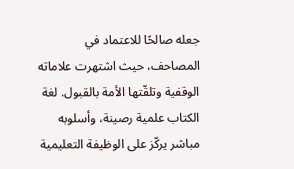جعله صالحًا للاعتماد في المصاحف، حيث اشتهرت علاماته الوقفية وتلقّتها الأمة بالقبول. لغة الكتاب علمية رصينة، وأسلوبه مباشر يركّز على الوظيفة التعليمية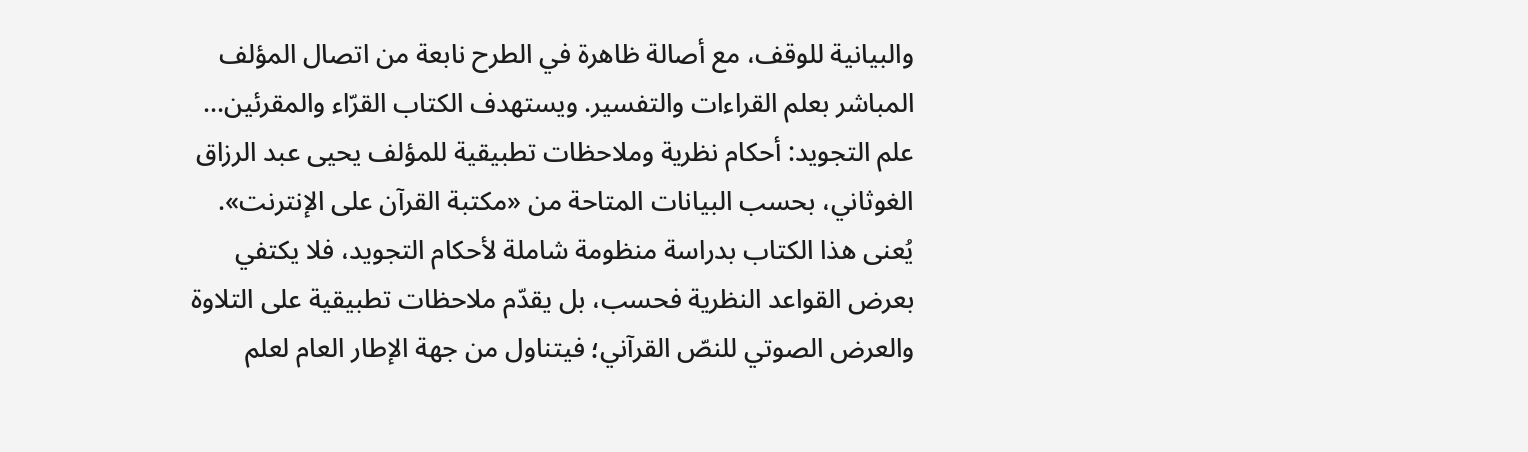والبيانية للوقف، مع أصالة ظاهرة في الطرح نابعة من اتصال المؤلف المباشر بعلم القراءات والتفسير. ويستهدف الكتاب القرّاء والمقرئين...
علم التجويد: أحكام نظرية وملاحظات تطبيقية للمؤلف يحيى عبد الرزاق الغوثاني، بحسب البيانات المتاحة من «مكتبة القرآن على الإنترنت».
يُعنى هذا الكتاب بدراسة منظومة شاملة لأحكام التجويد، فلا يكتفي بعرض القواعد النظرية فحسب، بل يقدّم ملاحظات تطبيقية على التلاوة والعرض الصوتي للنصّ القرآني؛ فيتناول من جهة الإطار العام لعلم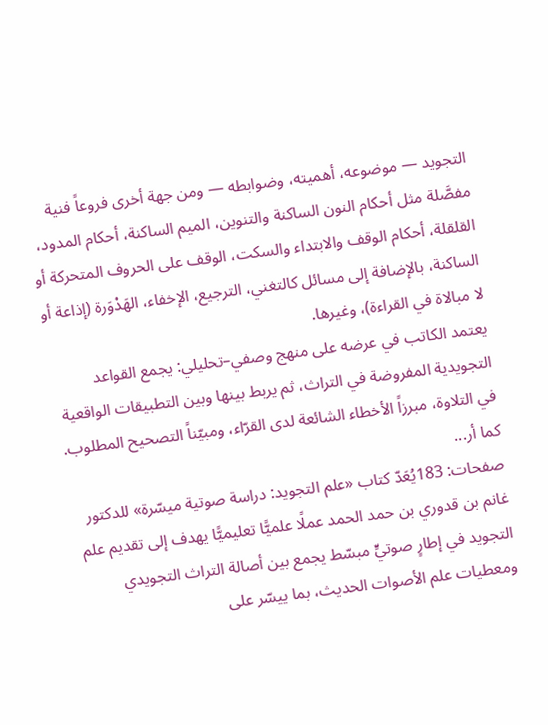التجويد — موضوعه، أهميته، وضوابطه — ومن جهة أخرى فروعاً فنية مفصَّلة مثل أحكام النون الساكنة والتنوين، الميم الساكنة، أحكام المدود، القلقلة، أحكام الوقف والابتداء والسكت، الوقف على الحروف المتحركة أو الساكنة، بالإضافة إلى مسائل كالتغني، الترجيع، الإخفاء، الهَدْوَرة (إذاعة أو لا مبالاة في القراءة)، وغيرها.
يعتمد الكاتب في عرضه على منهج وصفي–تحليلي: يجمع القواعد التجويدية المفروضة في التراث، ثم يربط بينها وبين التطبيقات الواقعية في التلاوة، مبرزاً الأخطاء الشائعة لدى القرّاء، ومبيّناً التصحيح المطلوب. كما أر...
صفحات: 183يُعَدّ كتاب «علم التجويد: دراسة صوتية ميسّرة» للدكتور غانم بن قدوري بن حمد الحمد عملًا علميًّا تعليميًّا يهدف إلى تقديم علم التجويد في إطارٍ صوتيٍّ مبسّط يجمع بين أصالة التراث التجويدي ومعطيات علم الأصوات الحديث، بما ييسّر على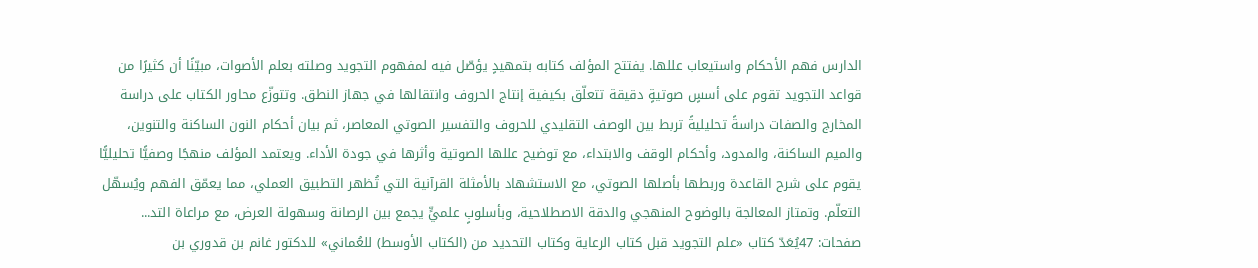الدارس فهم الأحكام واستيعاب عللها. يفتتح المؤلف كتابه بتمهيدٍ يؤصّل فيه لمفهوم التجويد وصلته بعلم الأصوات، مبيّنًا أن كثيرًا من قواعد التجويد تقوم على أسسٍ صوتيةٍ دقيقة تتعلّق بكيفية إنتاج الحروف وانتقالها في جهاز النطق. وتتوزّع محاور الكتاب على دراسة المخارج والصفات دراسةً تحليليةً تربط بين الوصف التقليدي للحروف والتفسير الصوتي المعاصر، ثم بيان أحكام النون الساكنة والتنوين، والميم الساكنة، والمدود، وأحكام الوقف والابتداء، مع توضيح عللها الصوتية وأثرها في جودة الأداء. ويعتمد المؤلف منهجًا وصفيًّا تحليليًّا يقوم على شرح القاعدة وربطها بأصلها الصوتي، مع الاستشهاد بالأمثلة القرآنية التي تُظهر التطبيق العملي، مما يعمّق الفهم ويُسهّل التعلّم. وتمتاز المعالجة بالوضوح المنهجي والدقة الاصطلاحية، وبأسلوبٍ علميٍّ يجمع بين الرصانة وسهولة العرض، مع مراعاة التد...
صفحات: 47يُعَدّ كتاب «علم التجويد قبل كتاب الرعاية وكتاب التحديد من (الكتاب الأوسط) للعُماني» للدكتور غانم بن قدوري بن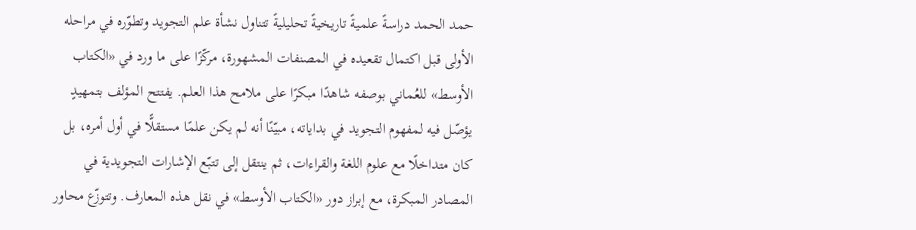حمد الحمد دراسةً علميةً تاريخيةً تحليليةً تتناول نشأة علم التجويد وتطوّره في مراحله الأولى قبل اكتمال تقعيده في المصنفات المشهورة، مركّزًا على ما ورد في «الكتاب الأوسط» للعُماني بوصفه شاهدًا مبكرًا على ملامح هذا العلم. يفتتح المؤلف بتمهيدٍ يؤصّل فيه لمفهوم التجويد في بداياته، مبيّنًا أنه لم يكن علمًا مستقلًّا في أول أمره، بل كان متداخلًا مع علوم اللغة والقراءات، ثم ينتقل إلى تتبّع الإشارات التجويدية في المصادر المبكرة، مع إبراز دور «الكتاب الأوسط» في نقل هذه المعارف. وتتوزّع محاور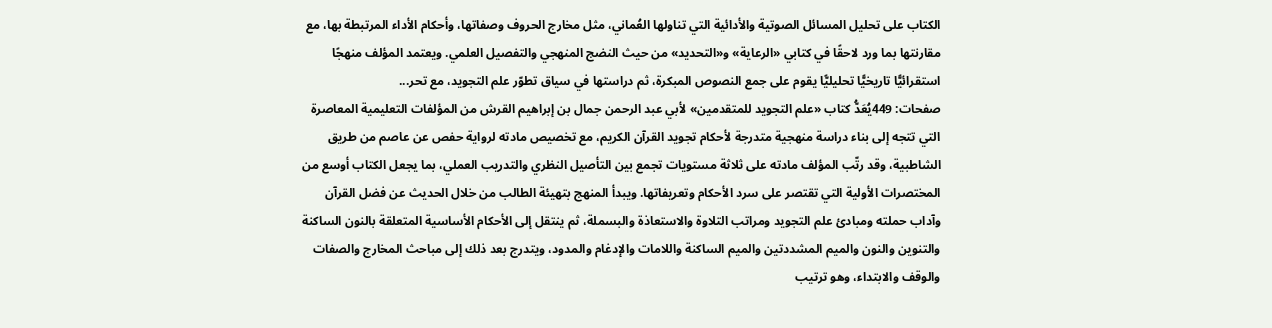الكتاب على تحليل المسائل الصوتية والأدائية التي تناولها العُماني، مثل مخارج الحروف وصفاتها، وأحكام الأداء المرتبطة بها، مع مقارنتها بما ورد لاحقًا في كتابي «الرعاية» و«التحديد» من حيث النضج المنهجي والتفصيل العلمي. ويعتمد المؤلف منهجًا استقرائيًّا تاريخيًّا تحليليًّا يقوم على جمع النصوص المبكرة، ثم دراستها في سياق تطوّر علم التجويد، مع تحر...
صفحات: 449يُعَدُّ كتاب «علم التجويد للمتقدمين» لأبي عبد الرحمن جمال بن إبراهيم القرش من المؤلفات التعليمية المعاصرة التي تتجه إلى بناء دراسة منهجية متدرجة لأحكام تجويد القرآن الكريم، مع تخصيص مادته لرواية حفص عن عاصم من طريق الشاطبية، وقد رتّب المؤلف مادته على ثلاثة مستويات تجمع بين التأصيل النظري والتدريب العملي، بما يجعل الكتاب أوسع من المختصرات الأولية التي تقتصر على سرد الأحكام وتعريفاتها. ويبدأ المنهج بتهيئة الطالب من خلال الحديث عن فضل القرآن وآداب حملته ومبادئ علم التجويد ومراتب التلاوة والاستعاذة والبسملة، ثم ينتقل إلى الأحكام الأساسية المتعلقة بالنون الساكنة والتنوين والنون والميم المشددتين والميم الساكنة واللامات والإدغام والمدود، ويتدرج بعد ذلك إلى مباحث المخارج والصفات والوقف والابتداء، وهو ترتيب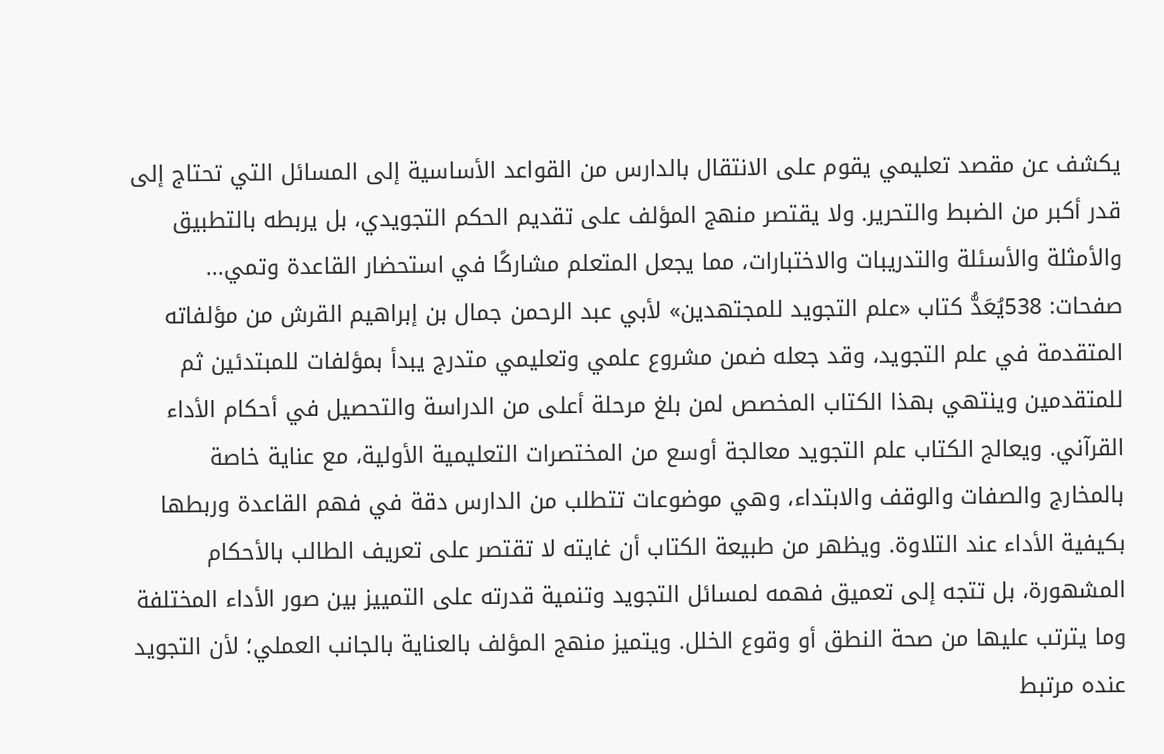يكشف عن مقصد تعليمي يقوم على الانتقال بالدارس من القواعد الأساسية إلى المسائل التي تحتاج إلى قدر أكبر من الضبط والتحرير. ولا يقتصر منهج المؤلف على تقديم الحكم التجويدي، بل يربطه بالتطبيق والأمثلة والأسئلة والتدريبات والاختبارات، مما يجعل المتعلم مشاركًا في استحضار القاعدة وتمي...
صفحات: 538يُعَدُّ كتاب «علم التجويد للمجتهدين» لأبي عبد الرحمن جمال بن إبراهيم القرش من مؤلفاته المتقدمة في علم التجويد، وقد جعله ضمن مشروع علمي وتعليمي متدرج يبدأ بمؤلفات للمبتدئين ثم للمتقدمين وينتهي بهذا الكتاب المخصص لمن بلغ مرحلة أعلى من الدراسة والتحصيل في أحكام الأداء القرآني. ويعالج الكتاب علم التجويد معالجة أوسع من المختصرات التعليمية الأولية، مع عناية خاصة بالمخارج والصفات والوقف والابتداء، وهي موضوعات تتطلب من الدارس دقة في فهم القاعدة وربطها بكيفية الأداء عند التلاوة. ويظهر من طبيعة الكتاب أن غايته لا تقتصر على تعريف الطالب بالأحكام المشهورة، بل تتجه إلى تعميق فهمه لمسائل التجويد وتنمية قدرته على التمييز بين صور الأداء المختلفة وما يترتب عليها من صحة النطق أو وقوع الخلل. ويتميز منهج المؤلف بالعناية بالجانب العملي؛ لأن التجويد عنده مرتبط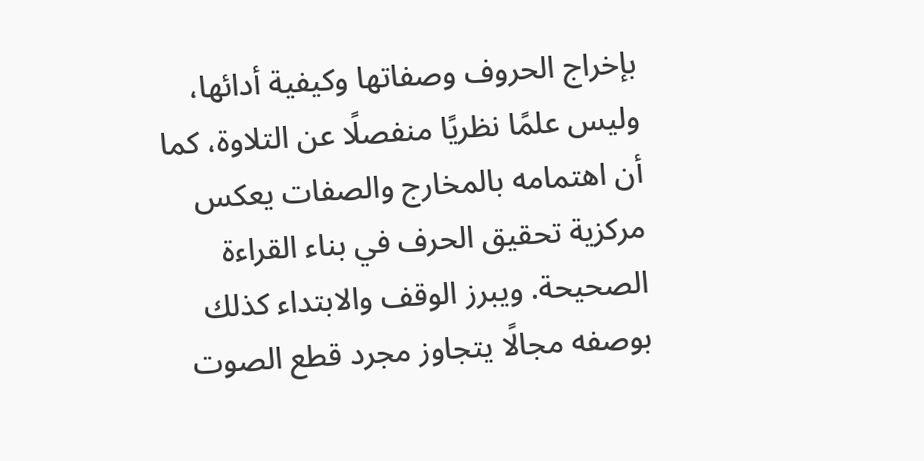بإخراج الحروف وصفاتها وكيفية أدائها، وليس علمًا نظريًا منفصلًا عن التلاوة، كما أن اهتمامه بالمخارج والصفات يعكس مركزية تحقيق الحرف في بناء القراءة الصحيحة. ويبرز الوقف والابتداء كذلك بوصفه مجالًا يتجاوز مجرد قطع الصوت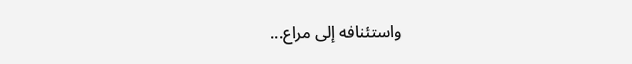واستئنافه إلى مراع...